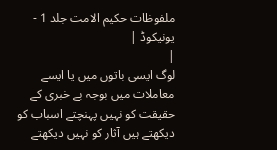ملفوظات حکیم الامت جلد 1 - یونیکوڈ |
|
لوگ ایسی باتوں میں یا ایسے معاملات میں بوجہ بے خبری کے حقیقت کو نہیں پہنچتے اسباب کو دیکھتے ہیں آثار کو نہیں دیکھتے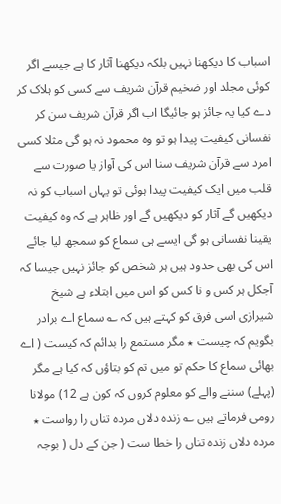اسباب کا دیکھنا نہیں بلکہ دیکھنا آثار کا ہے جیسے اگر کوئی مجلد اور ضخیم قرآن شریف سے کسی کو ہلاک کر دے کیا یہ جائز ہو جائیگا اب اگر قرآن شریف سن کر نفسانی کیفیت پیدا ہو تو وہ محمود نہ ہو گی مثلا کسی امرد سے قرآن شریف سنا اس کی آواز یا صورت سے قلب میں ایک کیفیت پیدا ہوئی تو یہاں اسباب کو نہ دیکھیں گے آثار کو دیکھیں گے اور ظاہر ہے کہ وہ کیفیت یقینا نفسانی ہو گی ایسے ہی سماع کو سمجھ لیا جائے اس کی بھی حدود ہیں ہر شخص کو جائز نہیں جیسا کہ آجکل ہر کس و نا کس کو اس میں ابتلاء ہے شیخ شیرازی اسی فرق کو کہتے ہیں کہ ؎ سماع اے برادر بگویم کہ چیست ٭ مگر مستمع را بدائم کہ کیست ( اے بھائی سماع کا حکم تو میں تم کو بتاؤں کہ کیا ہے مگر (پہلے) سننے والے کو معلوم کروں کہ کون ہے 12) مولانا رومی فرماتے ہیں ؎ زندہ دلاں مردہ تناں را رواست ٭ مردہ دلاں زندہ تناں را خطا ست ( جن کے دل ( بوجہ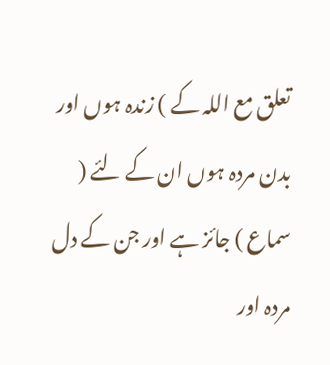تعلق مع اللہ کے ) زندہ ہوں اور بدن مردہ ہوں ان کے لئے ( سماع ) جائز ہے اور جن کے دل مردہ اور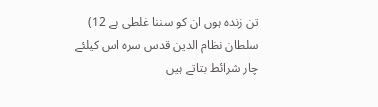تن زندہ ہوں ان کو سننا غلطی ہے 12) سلطان نظام الدین قدس سرہ اس کیلئے چار شرائط بتاتے ہیں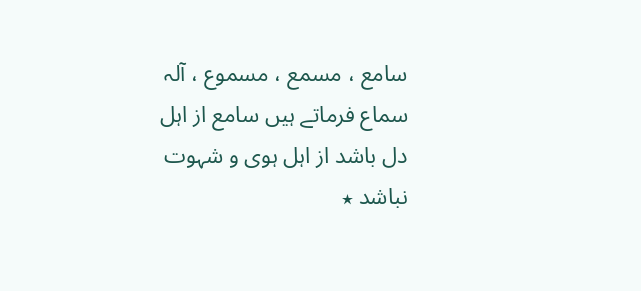سامع ، مسمع ، مسموع ، آلہ سماع فرماتے ہیں سامع از اہل دل باشد از اہل ہوی و شہوت نباشد ٭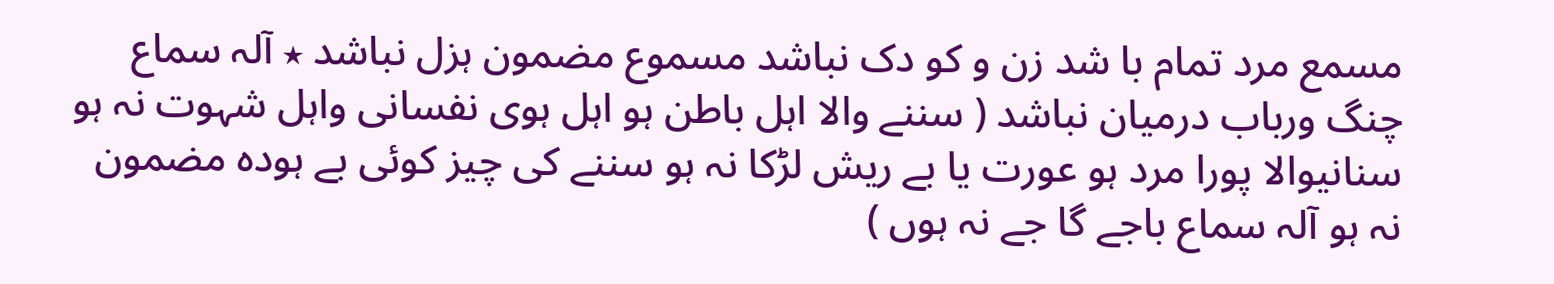مسمع مرد تمام با شد زن و کو دک نباشد مسموع مضمون ہزل نباشد ٭ آلہ سماع چنگ ورباب درمیان نباشد ( سننے والا اہل باطن ہو اہل ہوی نفسانی واہل شہوت نہ ہو سنانیوالا پورا مرد ہو عورت یا بے ریش لڑکا نہ ہو سننے کی چیز کوئی بے ہودہ مضمون نہ ہو آلہ سماع باجے گا جے نہ ہوں )